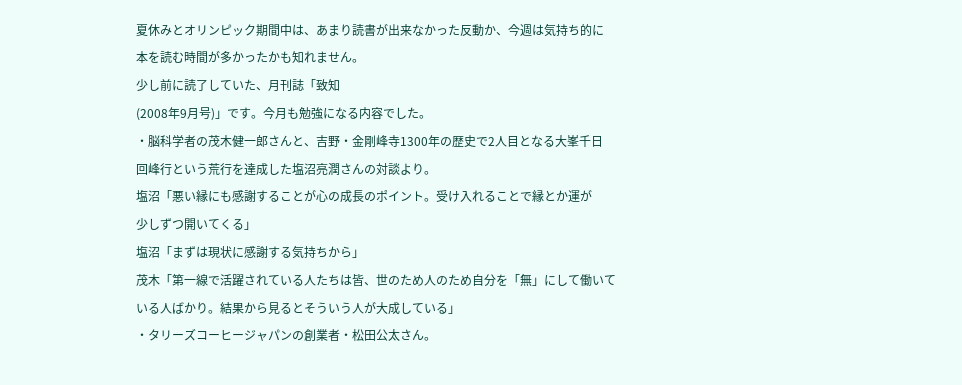夏休みとオリンピック期間中は、あまり読書が出来なかった反動か、今週は気持ち的に
本を読む時間が多かったかも知れません。
少し前に読了していた、月刊誌「致知
(2008年9月号)」です。今月も勉強になる内容でした。
・脳科学者の茂木健一郎さんと、吉野・金剛峰寺1300年の歴史で2人目となる大峯千日
回峰行という荒行を達成した塩沼亮潤さんの対談より。
塩沼「悪い縁にも感謝することが心の成長のポイント。受け入れることで縁とか運が
少しずつ開いてくる」
塩沼「まずは現状に感謝する気持ちから」
茂木「第一線で活躍されている人たちは皆、世のため人のため自分を「無」にして働いて
いる人ばかり。結果から見るとそういう人が大成している」
・タリーズコーヒージャパンの創業者・松田公太さん。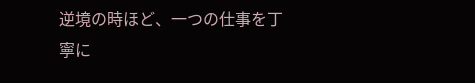逆境の時ほど、一つの仕事を丁寧に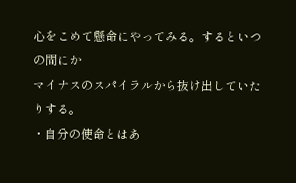心をこめて懸命にやってみる。するといつの間にか
マイナスのスパイラルから抜け出していたりする。
・自分の使命とはあ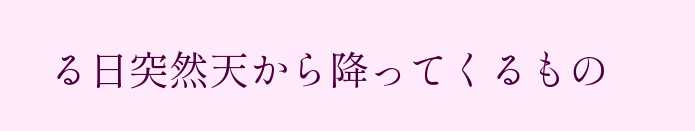る日突然天から降ってくるもの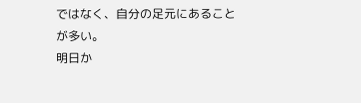ではなく、自分の足元にあることが多い。
明日か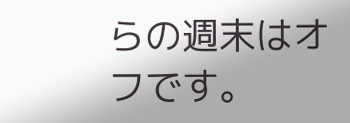らの週末はオフです。